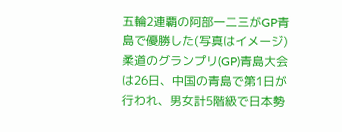五輪2連覇の阿部一二三がGP青島で優勝した(写真はイメージ)
柔道のグランプリ(GP)青島大会は26日、中国の青島で第1日が行われ、男女計5階級で日本勢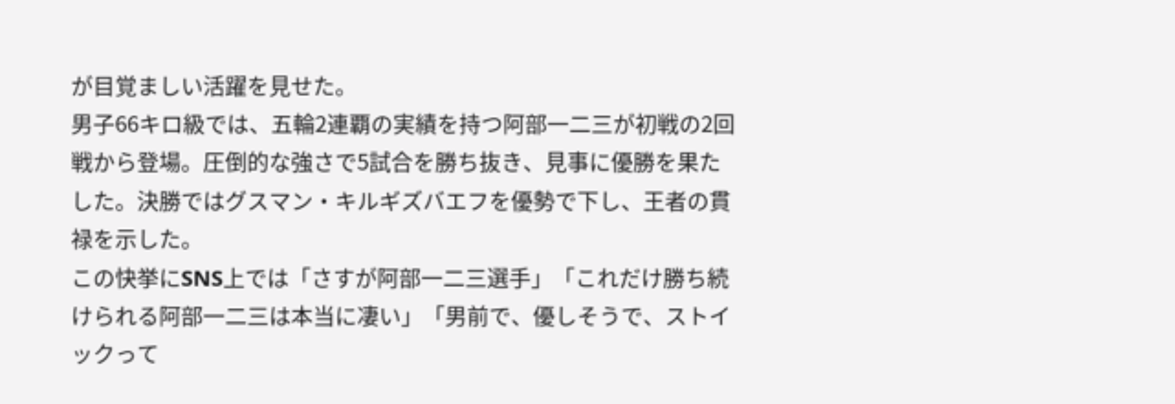が目覚ましい活躍を見せた。
男子66キロ級では、五輪2連覇の実績を持つ阿部一二三が初戦の2回戦から登場。圧倒的な強さで5試合を勝ち抜き、見事に優勝を果たした。決勝ではグスマン・キルギズバエフを優勢で下し、王者の貫禄を示した。
この快挙にSNS上では「さすが阿部一二三選手」「これだけ勝ち続けられる阿部一二三は本当に凄い」「男前で、優しそうで、ストイックって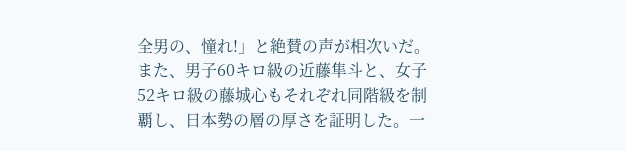全男の、憧れ!」と絶賛の声が相次いだ。
また、男子60キロ級の近藤隼斗と、女子52キロ級の藤城心もそれぞれ同階級を制覇し、日本勢の層の厚さを証明した。一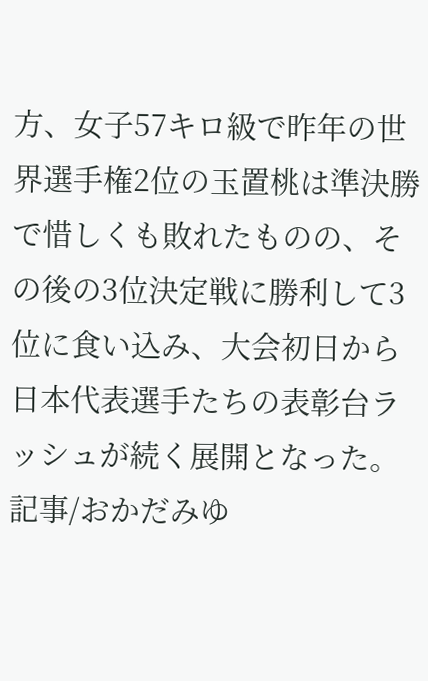方、女子57キロ級で昨年の世界選手権2位の玉置桃は準決勝で惜しくも敗れたものの、その後の3位決定戦に勝利して3位に食い込み、大会初日から日本代表選手たちの表彰台ラッシュが続く展開となった。
記事/おかだみゆ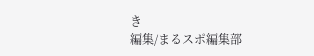き
編集/まるスポ編集部